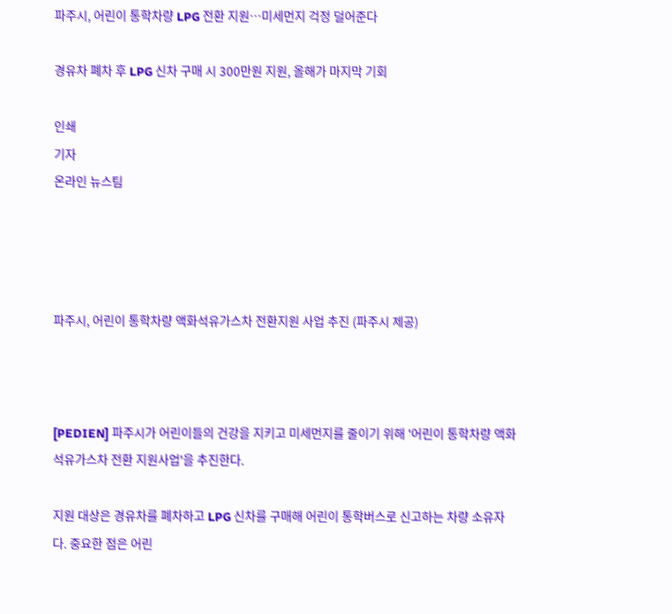파주시, 어린이 통학차량 LPG 전환 지원…미세먼지 걱정 덜어준다

경유차 폐차 후 LPG 신차 구매 시 300만원 지원, 올해가 마지막 기회

인쇄
기자
온라인 뉴스팀




파주시, 어린이 통학차량 액화석유가스차 전환지원 사업 추진 (파주시 제공)



[PEDIEN] 파주시가 어린이들의 건강을 지키고 미세먼지를 줄이기 위해 '어린이 통학차량 액화석유가스차 전환 지원사업'을 추진한다.

지원 대상은 경유차를 폐차하고 LPG 신차를 구매해 어린이 통학버스로 신고하는 차량 소유자다. 중요한 점은 어린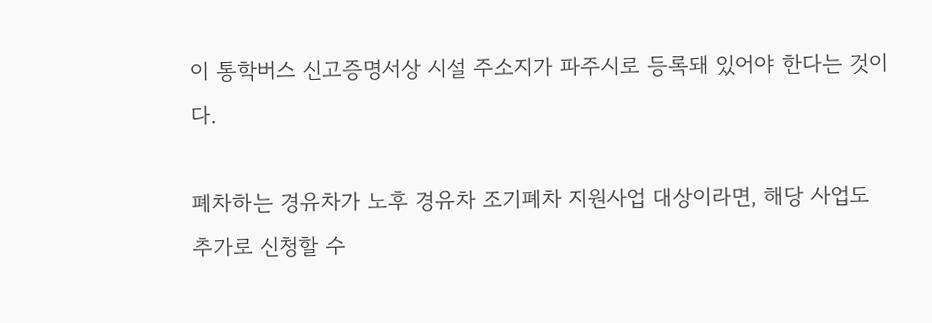이 통학버스 신고증명서상 시설 주소지가 파주시로 등록돼 있어야 한다는 것이다.

폐차하는 경유차가 노후 경유차 조기폐차 지원사업 대상이라면, 해당 사업도 추가로 신청할 수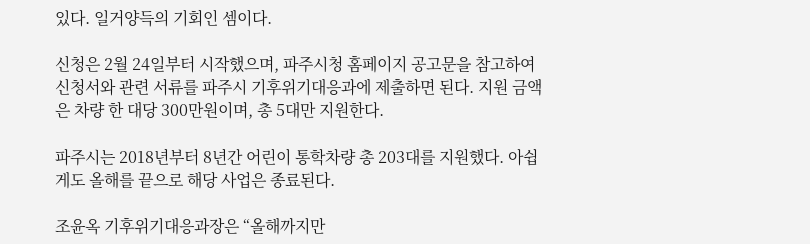있다. 일거양득의 기회인 셈이다.

신청은 2월 24일부터 시작했으며, 파주시청 홈페이지 공고문을 참고하여 신청서와 관련 서류를 파주시 기후위기대응과에 제출하면 된다. 지원 금액은 차량 한 대당 300만원이며, 총 5대만 지원한다.

파주시는 2018년부터 8년간 어린이 통학차량 총 203대를 지원했다. 아쉽게도 올해를 끝으로 해당 사업은 종료된다.

조윤옥 기후위기대응과장은 “올해까지만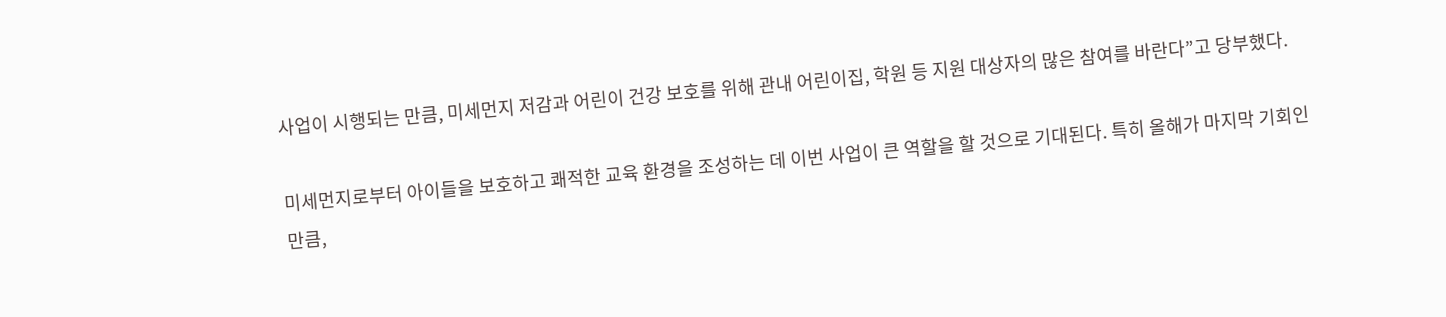사업이 시행되는 만큼, 미세먼지 저감과 어린이 건강 보호를 위해 관내 어린이집, 학원 등 지원 대상자의 많은 참여를 바란다”고 당부했다.

미세먼지로부터 아이들을 보호하고 쾌적한 교육 환경을 조성하는 데 이번 사업이 큰 역할을 할 것으로 기대된다. 특히 올해가 마지막 기회인 만큼,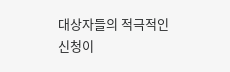대상자들의 적극적인 신청이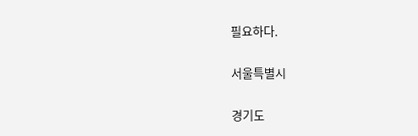필요하다.

서울특별시

경기도